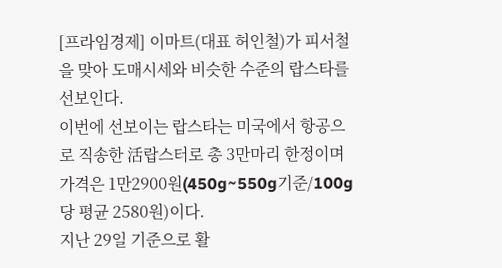[프라임경제] 이마트(대표 허인철)가 피서철을 맞아 도매시세와 비슷한 수준의 랍스타를 선보인다.
이번에 선보이는 랍스타는 미국에서 항공으로 직송한 活랍스터로 총 3만마리 한정이며 가격은 1만2900원(450g~550g기준/100g당 평균 2580원)이다.
지난 29일 기준으로 활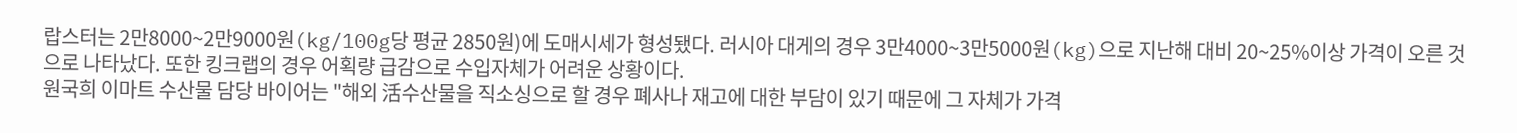랍스터는 2만8000~2만9000원(kg/100g당 평균 2850원)에 도매시세가 형성됐다. 러시아 대게의 경우 3만4000~3만5000원(kg)으로 지난해 대비 20~25%이상 가격이 오른 것으로 나타났다. 또한 킹크랩의 경우 어획량 급감으로 수입자체가 어려운 상황이다.
원국희 이마트 수산물 담당 바이어는 "해외 活수산물을 직소싱으로 할 경우 폐사나 재고에 대한 부담이 있기 때문에 그 자체가 가격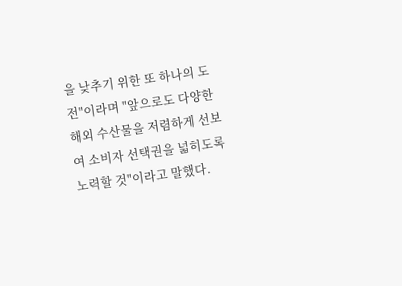을 낮추기 위한 또 하나의 도전"이라며 "앞으로도 다양한 해외 수산물을 저렴하게 선보여 소비자 선택권을 넓히도록 노력할 것"이라고 말했다.